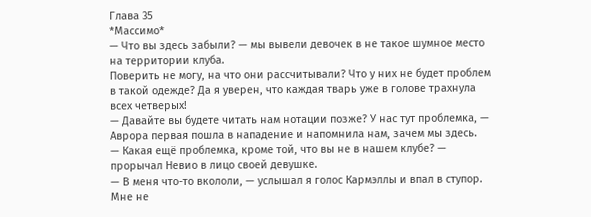Глава 35
*Массимо*
— Что вы здесь забыли? — мы вывели девочек в не такое шумное место на территории клуба.
Поверить не могу, на что они рассчитывали? Что у них не будет проблем в такой одежде? Да я уверен, что каждая тварь уже в голове трахнула всех четверых!
— Давайте вы будете читать нам нотации позже? У нас тут проблемка, — Аврора первая пошла в нападение и напомнила нам, зачем мы здесь.
— Какая ещё проблемка, кроме той, что вы не в нашем клубе? — прорычал Невио в лицо своей девушке.
— В меня что-то вкололи, — услышал я голос Кармэллы и впал в ступор. Мне не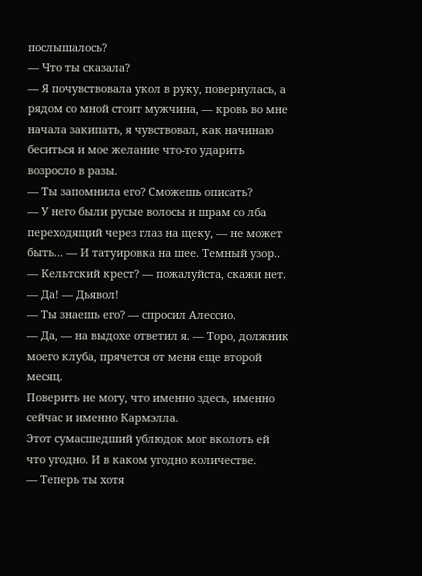послышалось?
— Что ты сказала?
— Я почувствовала укол в руку, повернулась, а рядом со мной стоит мужчина, — кровь во мне начала закипать, я чувствовал, как начинаю беситься и мое желание что-то ударить возросло в разы.
— Ты запомнила его? Сможешь описать?
— У него были русые волосы и шрам со лба переходящий через глаз на щеку, — не может быть... — И татуировка на шее. Темный узор..
— Кельтский крест? — пожалуйста, скажи нет.
— Да! — Дьявол!
— Ты знаешь его? — спросил Алессио.
— Да, — на выдохе ответил я. — Торо, должник моего клуба, прячется от меня еще второй месяц.
Поверить не могу, что именно здесь, именно сейчас и именно Кармэлла.
Этот сумасшедший ублюдок мог вколоть ей что угодно. И в каком угодно количестве.
— Теперь ты хотя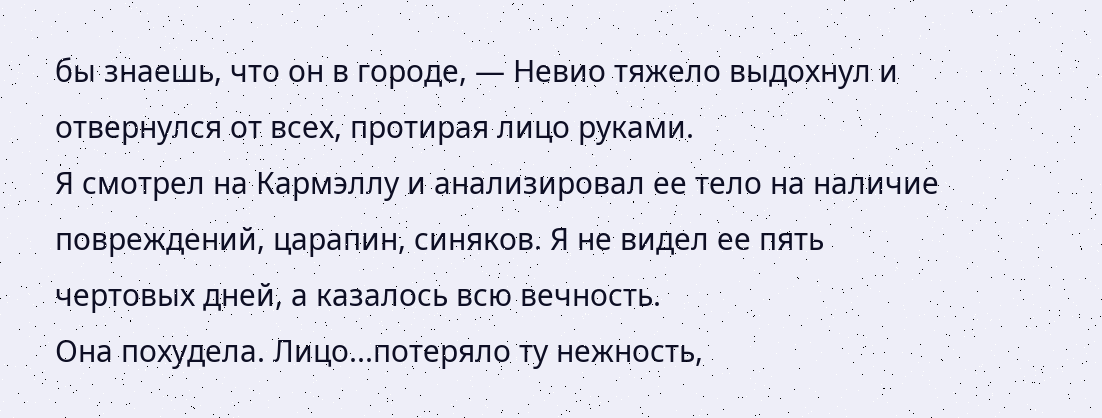бы знаешь, что он в городе, — Невио тяжело выдохнул и отвернулся от всех, протирая лицо руками.
Я смотрел на Кармэллу и анализировал ее тело на наличие повреждений, царапин, синяков. Я не видел ее пять чертовых дней, а казалось всю вечность.
Она похудела. Лицо...потеряло ту нежность,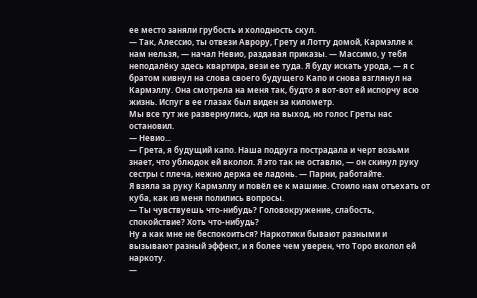ее место заняли грубость и холодность скул.
— Так, Алессио, ты отвези Аврору, Грету и Лотту домой, Кармэлле к нам нельзя, — начал Невио, раздавая приказы. — Массимо, у тебя неподалёку здесь квартира, вези ее туда. Я буду искать урода, — я с братом кивнул на слова своего будущего Капо и снова взглянул на Кармэллу. Она смотрела на меня так, будто я вот-вот ей испорчу всю жизнь. Испуг в ее глазах был виден за километр.
Мы все тут же развернулись, идя на выход, но голос Греты нас остановил.
— Невио...
— Грета, я будущий капо. Наша подруга пострадала и черт возьми знает, что ублюдок ей вколол. Я это так не оставлю, — он скинул руку сестры с плеча, нежно держа ее ладонь. — Парни, работайте.
Я взяла за руку Кармэллу и повёл ее к машине. Стоило нам отъехать от куба, как из меня полились вопросы.
— Ты чувствуешь что-нибудь? Головокружение, слабость, спокойствие? Хоть что-нибудь?
Ну а как мне не беспокоиться? Наркотики бывают разными и вызывают разный эффект, и я более чем уверен, что Торо вколол ей наркоту.
—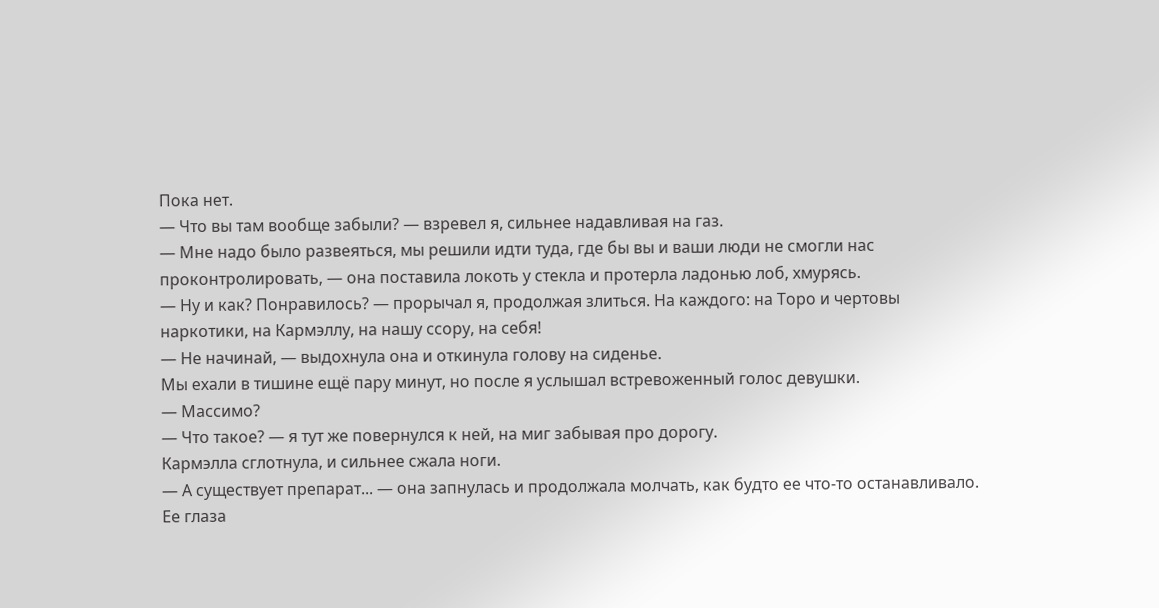Пока нет.
— Что вы там вообще забыли? — взревел я, сильнее надавливая на газ.
— Мне надо было развеяться, мы решили идти туда, где бы вы и ваши люди не смогли нас проконтролировать, — она поставила локоть у стекла и протерла ладонью лоб, хмурясь.
— Ну и как? Понравилось? — прорычал я, продолжая злиться. На каждого: на Торо и чертовы наркотики, на Кармэллу, на нашу ссору, на себя!
— Не начинай, — выдохнула она и откинула голову на сиденье.
Мы ехали в тишине ещё пару минут, но после я услышал встревоженный голос девушки.
— Массимо?
— Что такое? — я тут же повернулся к ней, на миг забывая про дорогу.
Кармэлла сглотнула, и сильнее сжала ноги.
— А существует препарат... — она запнулась и продолжала молчать, как будто ее что-то останавливало. Ее глаза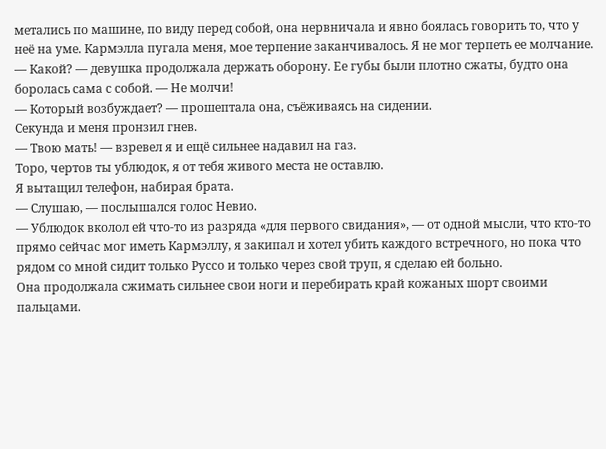метались по машине, по виду перед собой, она нервничала и явно боялась говорить то, что у неё на уме. Кармэлла пугала меня, мое терпение заканчивалось. Я не мог терпеть ее молчание.
— Какой? — девушка продолжала держать оборону. Ее губы были плотно сжаты, будто она боролась сама с собой. — Не молчи!
— Который возбуждает? — прошептала она, съёживаясь на сидении.
Секунда и меня пронзил гнев.
— Твою мать! — взревел я и ещё сильнее надавил на газ.
Торо, чертов ты ублюдок, я от тебя живого места не оставлю.
Я вытащил телефон, набирая брата.
— Слушаю, — послышался голос Невио.
— Ублюдок вколол ей что-то из разряда «для первого свидания», — от одной мысли, что кто-то прямо сейчас мог иметь Кармэллу, я закипал и хотел убить каждого встречного, но пока что рядом со мной сидит только Руссо и только через свой труп, я сделаю ей больно.
Она продолжала сжимать сильнее свои ноги и перебирать край кожаных шорт своими пальцами.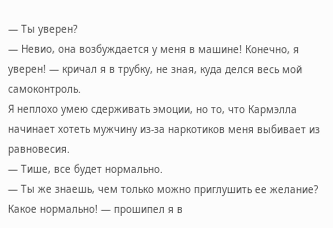— Ты уверен?
— Невио, она возбуждается у меня в машине! Конечно, я уверен! — кричал я в трубку, не зная, куда делся весь мой самоконтроль.
Я неплохо умею сдерживать эмоции, но то, что Кармэлла начинает хотеть мужчину из-за наркотиков меня выбивает из равновесия.
— Тише, все будет нормально.
— Ты же знаешь, чем только можно приглушить ее желание? Какое нормально! — прошипел я в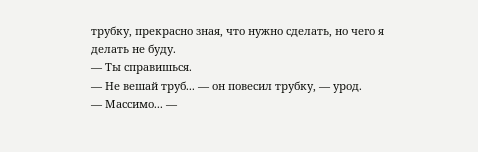трубку, прекрасно зная, что нужно сделать, но чего я делать не буду.
— Ты справишься.
— Не вешай труб... — он повесил трубку, — урод.
— Массимо... —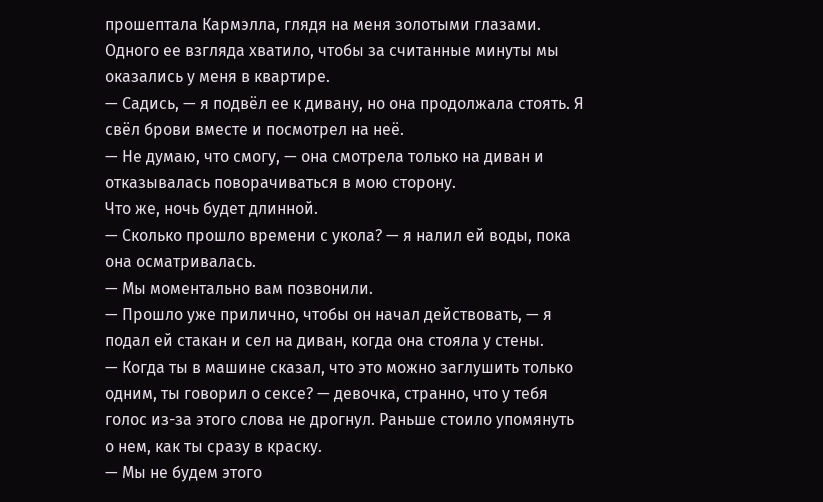прошептала Кармэлла, глядя на меня золотыми глазами.
Одного ее взгляда хватило, чтобы за считанные минуты мы оказались у меня в квартире.
— Садись, — я подвёл ее к дивану, но она продолжала стоять. Я свёл брови вместе и посмотрел на неё.
— Не думаю, что смогу, — она смотрела только на диван и отказывалась поворачиваться в мою сторону.
Что же, ночь будет длинной.
— Сколько прошло времени с укола? — я налил ей воды, пока она осматривалась.
— Мы моментально вам позвонили.
— Прошло уже прилично, чтобы он начал действовать, — я подал ей стакан и сел на диван, когда она стояла у стены.
— Когда ты в машине сказал, что это можно заглушить только одним, ты говорил о сексе? — девочка, странно, что у тебя голос из-за этого слова не дрогнул. Раньше стоило упомянуть о нем, как ты сразу в краску.
— Мы не будем этого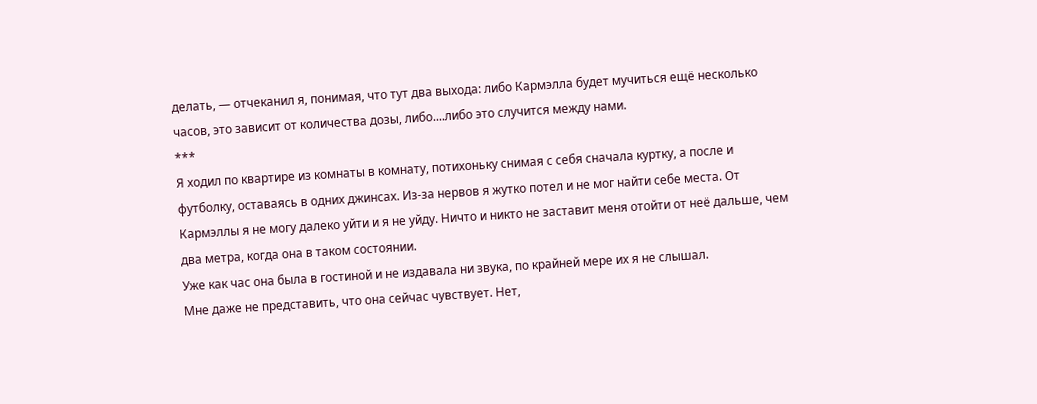делать, — отчеканил я, понимая, что тут два выхода: либо Кармэлла будет мучиться ещё несколько часов, это зависит от количества дозы, либо....либо это случится между нами.
***
Я ходил по квартире из комнаты в комнату, потихоньку снимая с себя сначала куртку, а после и футболку, оставаясь в одних джинсах. Из-за нервов я жутко потел и не мог найти себе места. От Кармэллы я не могу далеко уйти и я не уйду. Ничто и никто не заставит меня отойти от неё дальше, чем два метра, когда она в таком состоянии.
Уже как час она была в гостиной и не издавала ни звука, по крайней мере их я не слышал.
Мне даже не представить, что она сейчас чувствует. Нет,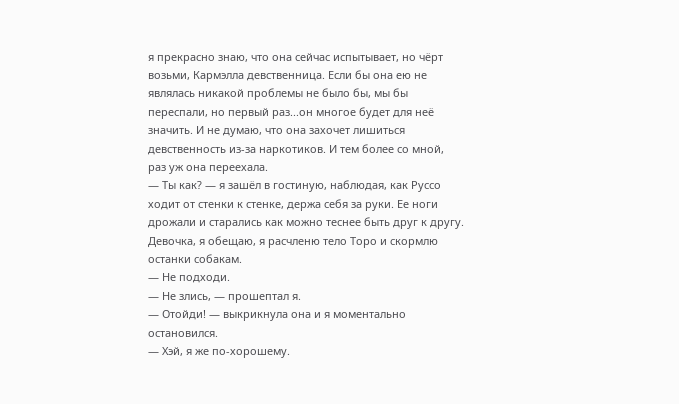я прекрасно знаю, что она сейчас испытывает, но чёрт возьми, Кармэлла девственница. Если бы она ею не являлась никакой проблемы не было бы, мы бы переспали, но первый раз...он многое будет для неё значить. И не думаю, что она захочет лишиться девственность из-за наркотиков. И тем более со мной, раз уж она переехала.
— Ты как? — я зашёл в гостиную, наблюдая, как Руссо ходит от стенки к стенке, держа себя за руки. Ее ноги дрожали и старались как можно теснее быть друг к другу.
Девочка, я обещаю, я расчленю тело Торо и скормлю останки собакам.
— Не подходи.
— Не злись, — прошептал я.
— Отойди! — выкрикнула она и я моментально остановился.
— Хэй, я же по-хорошему.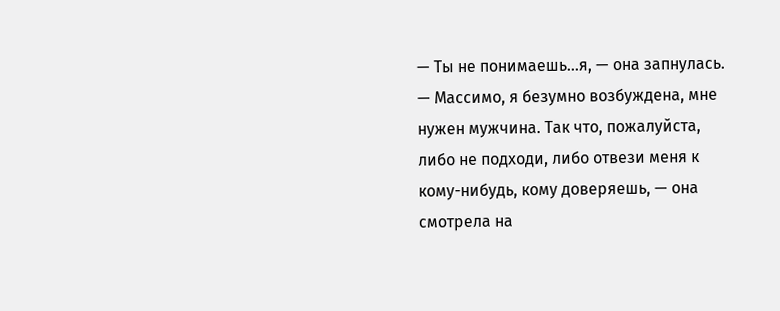— Ты не понимаешь...я, — она запнулась. — Массимо, я безумно возбуждена, мне нужен мужчина. Так что, пожалуйста, либо не подходи, либо отвези меня к кому-нибудь, кому доверяешь, — она смотрела на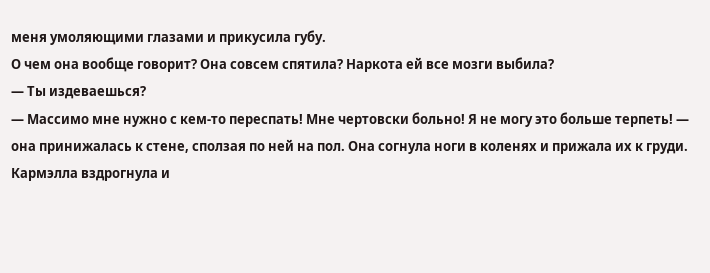меня умоляющими глазами и прикусила губу.
О чем она вообще говорит? Она совсем спятила? Наркота ей все мозги выбила?
— Ты издеваешься?
— Массимо мне нужно с кем-то переспать! Мне чертовски больно! Я не могу это больше терпеть! — она принижалась к стене, сползая по ней на пол. Она согнула ноги в коленях и прижала их к груди. Кармэлла вздрогнула и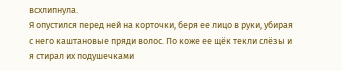всхлипнула.
Я опустился перед ней на корточки, беря ее лицо в руки, убирая с него каштановые пряди волос. По коже ее щёк текли слёзы и я стирал их подушечками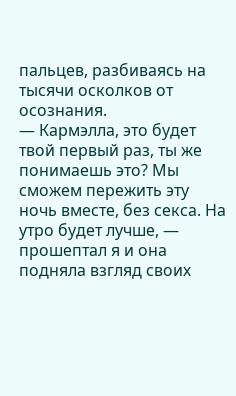пальцев, разбиваясь на тысячи осколков от осознания.
— Кармэлла, это будет твой первый раз, ты же понимаешь это? Мы сможем пережить эту ночь вместе, без секса. На утро будет лучше, — прошептал я и она подняла взгляд своих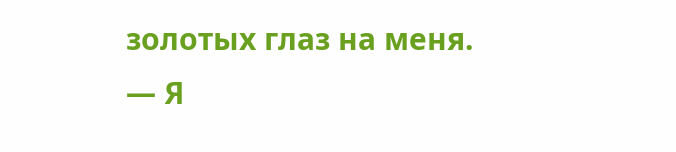золотых глаз на меня.
— Я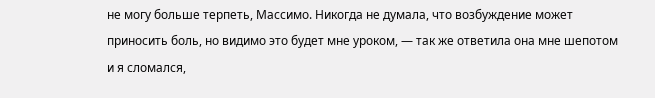не могу больше терпеть, Массимо. Никогда не думала, что возбуждение может приносить боль, но видимо это будет мне уроком, — так же ответила она мне шепотом и я сломался,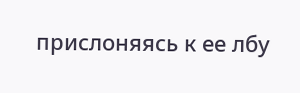прислоняясь к ее лбу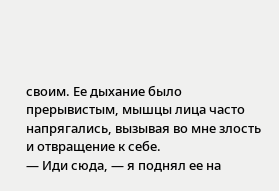своим. Ее дыхание было прерывистым, мышцы лица часто напрягались, вызывая во мне злость и отвращение к себе.
— Иди сюда, — я поднял ее на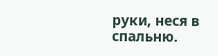руки, неся в спальню.